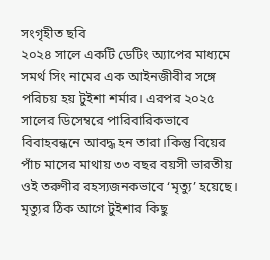সংগৃহীত ছবি
২০২৪ সালে একটি ডেটিং অ্যাপের মাধ্যমে সমর্থ সিং নামের এক আইনজীবীর সঙ্গে পরিচয় হয় টুইশা শর্মার। এরপর ২০২৫ সালের ডিসেম্বরে পারিবারিকভাবে বিবাহবন্ধনে আবদ্ধ হন তারা।কিন্তু বিয়ের পাঁচ মাসের মাথায় ৩৩ বছর বয়সী ভারতীয় ওই তরুণীর রহস্যজনকভাবে ‘মৃত্যু’ হয়েছে। মৃত্যুর ঠিক আগে টুইশার কিছু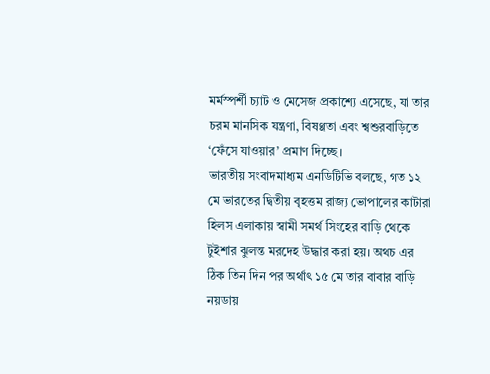মর্মস্পর্শী চ্যাট ও মেসেজ প্রকাশ্যে এসেছে, যা তার চরম মানসিক যন্ত্রণা, বিষণ্ণতা এবং শ্বশুরবাড়িতে ‘ফেঁসে যাওয়ার’ প্রমাণ দিচ্ছে।
ভারতীয় সংবাদমাধ্যম এনডিটিভি বলছে, গত ১২ মে ভারতের দ্বিতীয় বৃহত্তম রাজ্য ভোপালের কাটারা হিলস এলাকায় স্বামী সমর্থ সিংহের বাড়ি থেকে টুইশার ঝুলন্ত মরদেহ উদ্ধার করা হয়। অথচ এর ঠিক তিন দিন পর অর্থাৎ ১৫ মে তার বাবার বাড়ি নয়ডায়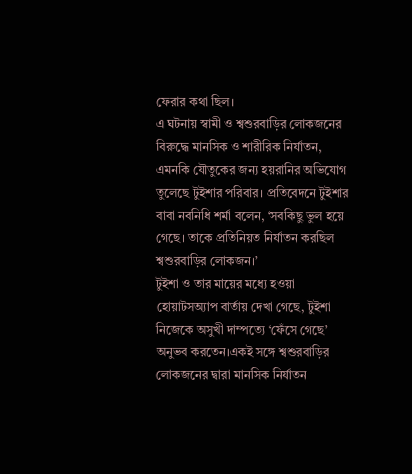ফেরার কথা ছিল।
এ ঘটনায় স্বামী ও শ্বশুরবাড়ির লোকজনের বিরুদ্ধে মানসিক ও শারীরিক নির্যাতন, এমনকি যৌতুকের জন্য হয়রানির অভিযোগ তুলেছে টুইশার পরিবার। প্রতিবেদনে টুইশার বাবা নবনিধি শর্মা বলেন, ‘সবকিছু ভুল হয়ে গেছে। তাকে প্রতিনিয়ত নির্যাতন করছিল শ্বশুরবাড়ির লোকজন।’
টুইশা ও তার মায়ের মধ্যে হওয়া হোয়াটসঅ্যাপ বার্তায় দেখা গেছে, টুইশা নিজেকে অসুখী দাম্পত্যে ‘ফেঁসে গেছে’ অনুভব করতেন।একই সঙ্গে শ্বশুরবাড়ির লোকজনের দ্বারা মানসিক নির্যাতন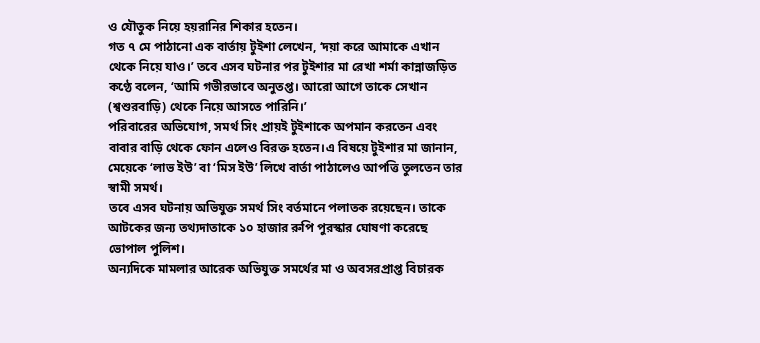ও যৌতুক নিয়ে হয়রানির শিকার হতেন।
গত ৭ মে পাঠানো এক বার্তায় টুইশা লেখেন, ‘দয়া করে আমাকে এখান থেকে নিয়ে যাও।’ তবে এসব ঘটনার পর টুইশার মা রেখা শর্মা কান্নাজড়িত কণ্ঠে বলেন, ‘আমি গভীরভাবে অনুতপ্ত। আরো আগে তাকে সেখান (শ্বশুরবাড়ি) থেকে নিয়ে আসতে পারিনি।’
পরিবারের অভিযোগ, সমর্থ সিং প্রায়ই টুইশাকে অপমান করতেন এবং বাবার বাড়ি থেকে ফোন এলেও বিরক্ত হতেন।এ বিষয়ে টুইশার মা জানান, মেয়েকে ‘লাভ ইউ’ বা ‘মিস ইউ’ লিখে বার্তা পাঠালেও আপত্তি তুলতেন তার স্বামী সমর্থ।
তবে এসব ঘটনায় অভিযুক্ত সমর্থ সিং বর্তমানে পলাতক রয়েছেন। তাকে আটকের জন্য তথ্যদাতাকে ১০ হাজার রুপি পুরস্কার ঘোষণা করেছে ভোপাল পুলিশ।
অন্যদিকে মামলার আরেক অভিযুক্ত সমর্থের মা ও অবসরপ্রাপ্ত বিচারক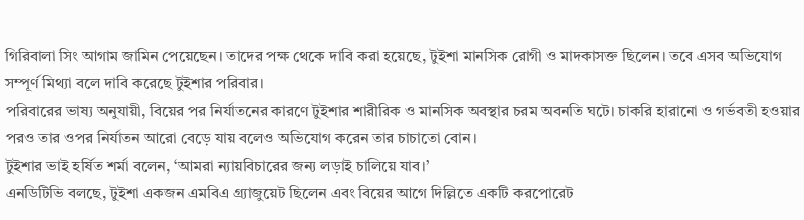গিরিবালা সিং আগাম জামিন পেয়েছেন। তাদের পক্ষ থেকে দাবি করা হয়েছে, টুইশা মানসিক রোগী ও মাদকাসক্ত ছিলেন। তবে এসব অভিযোগ সম্পূর্ণ মিথ্যা বলে দাবি করেছে টুইশার পরিবার।
পরিবারের ভাষ্য অনুযায়ী, বিয়ের পর নির্যাতনের কারণে টুইশার শারীরিক ও মানসিক অবস্থার চরম অবনতি ঘটে। চাকরি হারানো ও গর্ভবতী হওয়ার পরও তার ওপর নির্যাতন আরো বেড়ে যায় বলেও অভিযোগ করেন তার চাচাতো বোন।
টুইশার ভাই হর্ষিত শর্মা বলেন, ‘আমরা ন্যায়বিচারের জন্য লড়াই চালিয়ে যাব।’
এনডিটিভি বলছে, টুইশা একজন এমবিএ গ্র্যাজুয়েট ছিলেন এবং বিয়ের আগে দিল্লিতে একটি করপোরেট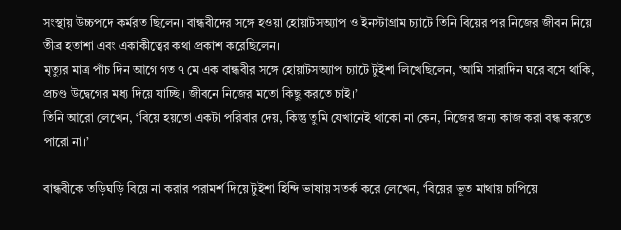সংস্থায় উচ্চপদে কর্মরত ছিলেন। বান্ধবীদের সঙ্গে হওয়া হোয়াটসঅ্যাপ ও ইনস্টাগ্রাম চ্যাটে তিনি বিয়ের পর নিজের জীবন নিয়ে তীব্র হতাশা এবং একাকীত্বের কথা প্রকাশ করেছিলেন।
মৃত্যুর মাত্র পাঁচ দিন আগে গত ৭ মে এক বান্ধবীর সঙ্গে হোয়াটসঅ্যাপ চ্যাটে টুইশা লিখেছিলেন, ‘আমি সারাদিন ঘরে বসে থাকি, প্রচণ্ড উদ্বেগের মধ্য দিয়ে যাচ্ছি। জীবনে নিজের মতো কিছু করতে চাই।’
তিনি আরো লেখেন, ‘বিয়ে হয়তো একটা পরিবার দেয়, কিন্তু তুমি যেখানেই থাকো না কেন, নিজের জন্য কাজ করা বন্ধ করতে পারো না।’

বান্ধবীকে তড়িঘড়ি বিয়ে না করার পরামর্শ দিয়ে টুইশা হিন্দি ভাষায় সতর্ক করে লেখেন, ‘বিয়ের ভূত মাথায় চাপিয়ে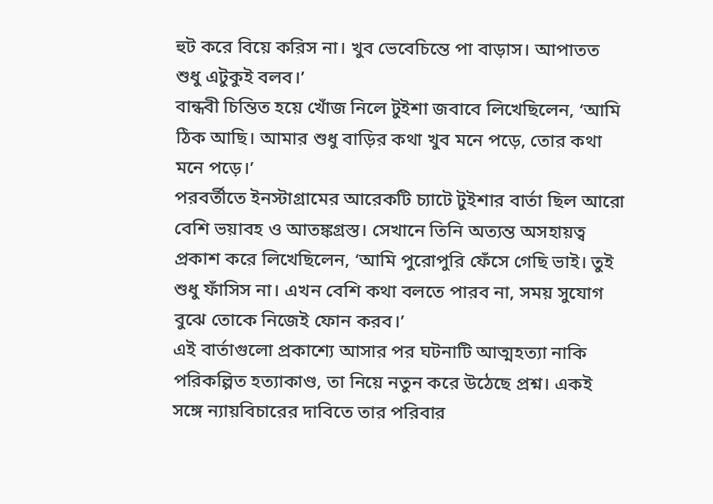হুট করে বিয়ে করিস না। খুব ভেবেচিন্তে পা বাড়াস। আপাতত শুধু এটুকুই বলব।’
বান্ধবী চিন্তিত হয়ে খোঁজ নিলে টুইশা জবাবে লিখেছিলেন, ‘আমি ঠিক আছি। আমার শুধু বাড়ির কথা খুব মনে পড়ে, তোর কথা মনে পড়ে।’
পরবর্তীতে ইনস্টাগ্রামের আরেকটি চ্যাটে টুইশার বার্তা ছিল আরো বেশি ভয়াবহ ও আতঙ্কগ্রস্ত। সেখানে তিনি অত্যন্ত অসহায়ত্ব প্রকাশ করে লিখেছিলেন, ‘আমি পুরোপুরি ফেঁসে গেছি ভাই। তুই শুধু ফাঁসিস না। এখন বেশি কথা বলতে পারব না, সময় সুযোগ বুঝে তোকে নিজেই ফোন করব।’
এই বার্তাগুলো প্রকাশ্যে আসার পর ঘটনাটি আত্মহত্যা নাকি পরিকল্পিত হত্যাকাণ্ড, তা নিয়ে নতুন করে উঠেছে প্রশ্ন। একই সঙ্গে ন্যায়বিচারের দাবিতে তার পরিবার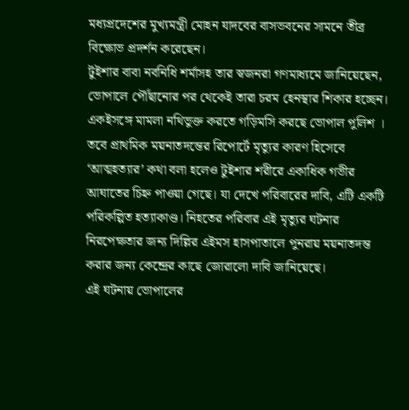মধ্যপ্রদেশের মুখ্যমন্ত্রী মোহন যাদবের বাসভবনের সামনে তীব্র বিক্ষোভ প্রদর্শন করেছেন।
টুইশার বাবা নবনিধি শর্মাসহ তার স্বজনরা গণমাধ্যমে জানিয়েছেন, ভোপালে পৌঁছানোর পর থেকেই তারা চরম হেনস্থার শিকার হচ্ছেন। একইসঙ্গে মামলা নথিভুক্ত করতে গড়িমসি করছে ভোপাল পুলিশ ।
তবে প্রাথমিক ময়নাতদন্তের রিপোর্টে মৃত্যুর কারণ হিসেবে ‘আত্মহত্যার’ কথা বলা হলেও টুইশার শরীরে একাধিক গভীর আঘাতের চিহ্ন পাওয়া গেছে। যা দেখে পরিবারের দাবি, এটি একটি পরিকল্পিত হত্যাকাণ্ড। নিহতের পরিবার এই মৃত্যুর ঘটনার নিরপেক্ষতার জন্য দিল্লির এইমস হাসপাতালে পুনরায় ময়নাতদন্ত করার জন্য কেন্দ্রের কাছে জোরালো দাবি জানিয়েছে।
এই ঘটনায় ভোপালের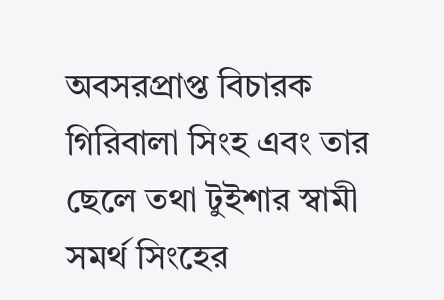অবসরপ্রাপ্ত বিচারক গিরিবালা সিংহ এবং তার ছেলে তথা টুইশার স্বামী সমর্থ সিংহের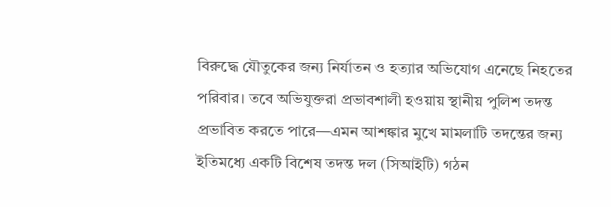বিরুদ্ধে যৌতুকের জন্য নির্যাতন ও হত্যার অভিযোগ এনেছে নিহতের পরিবার। তবে অভিযুক্তরা প্রভাবশালী হওয়ায় স্থানীয় পুলিশ তদন্ত প্রভাবিত করতে পারে—এমন আশঙ্কার মুখে মামলাটি তদন্তের জন্য ইতিমধ্যে একটি বিশেষ তদন্ত দল (সিআইটি) গঠন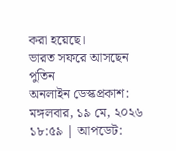করা হয়েছে।
ভারত সফরে আসছেন পুতিন
অনলাইন ডেস্কপ্রকাশ: মঙ্গলবার, ১৯ মে, ২০২৬ ১৮:৫৯ | আপডেট: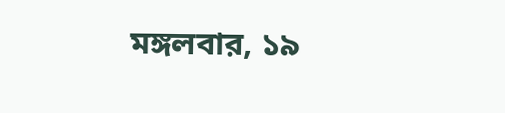মঙ্গলবার, ১৯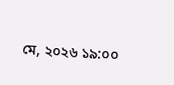মে, ২০২৬ ১৯:০০